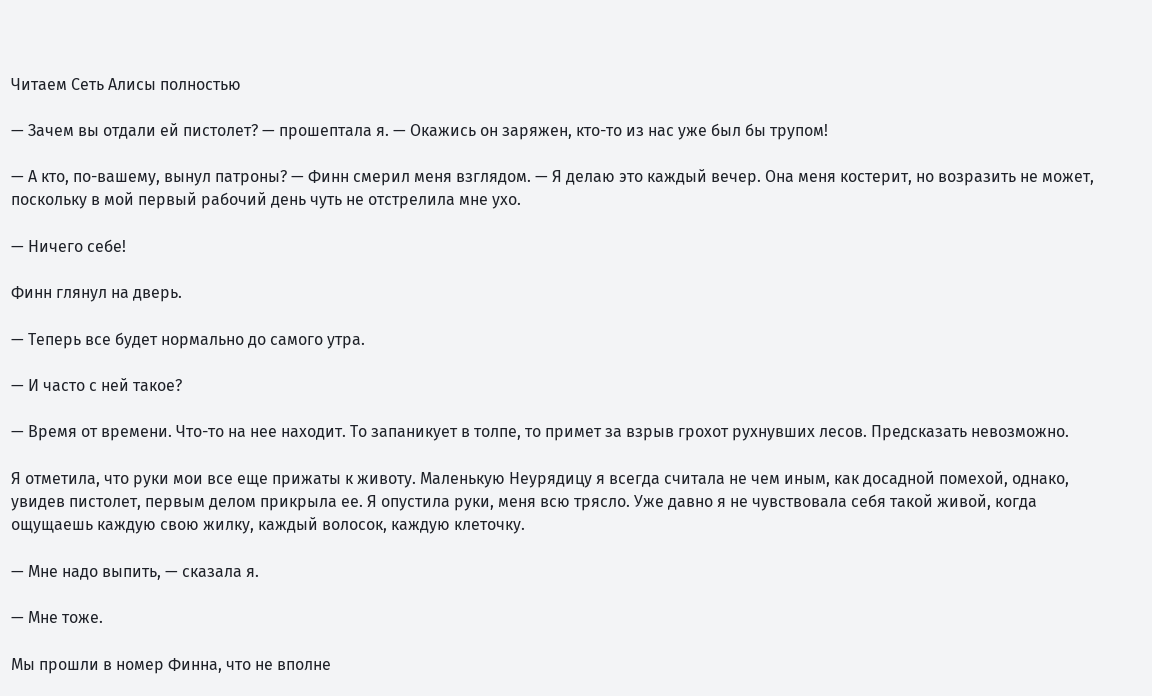Читаем Сеть Алисы полностью

— Зачем вы отдали ей пистолет? — прошептала я. — Окажись он заряжен, кто-то из нас уже был бы трупом!

— А кто, по-вашему, вынул патроны? — Финн смерил меня взглядом. — Я делаю это каждый вечер. Она меня костерит, но возразить не может, поскольку в мой первый рабочий день чуть не отстрелила мне ухо.

— Ничего себе!

Финн глянул на дверь.

— Теперь все будет нормально до самого утра.

— И часто с ней такое?

— Время от времени. Что-то на нее находит. То запаникует в толпе, то примет за взрыв грохот рухнувших лесов. Предсказать невозможно.

Я отметила, что руки мои все еще прижаты к животу. Маленькую Неурядицу я всегда считала не чем иным, как досадной помехой, однако, увидев пистолет, первым делом прикрыла ее. Я опустила руки, меня всю трясло. Уже давно я не чувствовала себя такой живой, когда ощущаешь каждую свою жилку, каждый волосок, каждую клеточку.

— Мне надо выпить, — сказала я.

— Мне тоже.

Мы прошли в номер Финна, что не вполне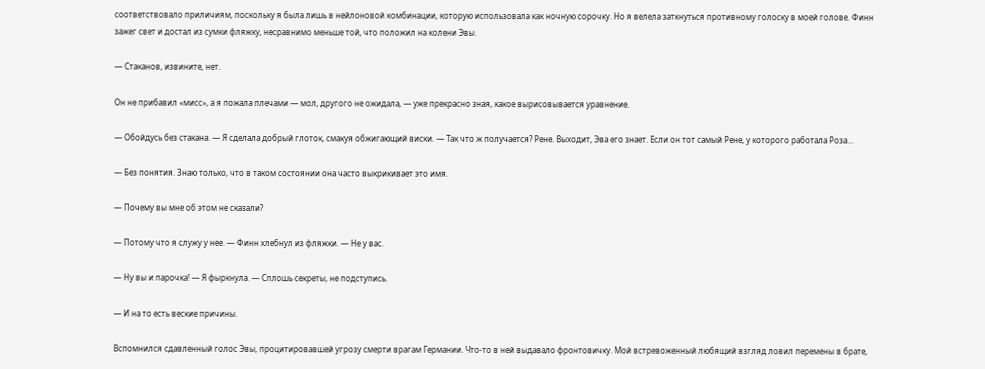соответствовало приличиям, поскольку я была лишь в нейлоновой комбинации, которую использовала как ночную сорочку. Но я велела заткнуться противному голоску в моей голове. Финн зажег свет и достал из сумки фляжку, несравнимо меньше той, что положил на колени Эвы.

— Стаканов, извините, нет.

Он не прибавил «мисс», а я пожала плечами — мол, другого не ожидала, — уже прекрасно зная, какое вырисовывается уравнение.

— Обойдусь без стакана. — Я сделала добрый глоток, смакуя обжигающий виски. — Так что ж получается? Рене. Выходит, Эва его знает. Если он тот самый Рене, у которого работала Роза…

— Без понятия. Знаю только, что в таком состоянии она часто выкрикивает это имя.

— Почему вы мне об этом не сказали?

— Потому что я служу у нее. — Финн хлебнул из фляжки. — Не у вас.

— Ну вы и парочка! — Я фыркнула. — Сплошь секреты, не подступись.

— И на то есть веские причины.

Вспомнился сдавленный голос Эвы, процитировавшей угрозу смерти врагам Германии. Что-то в ней выдавало фронтовичку. Мой встревоженный любящий взгляд ловил перемены в брате,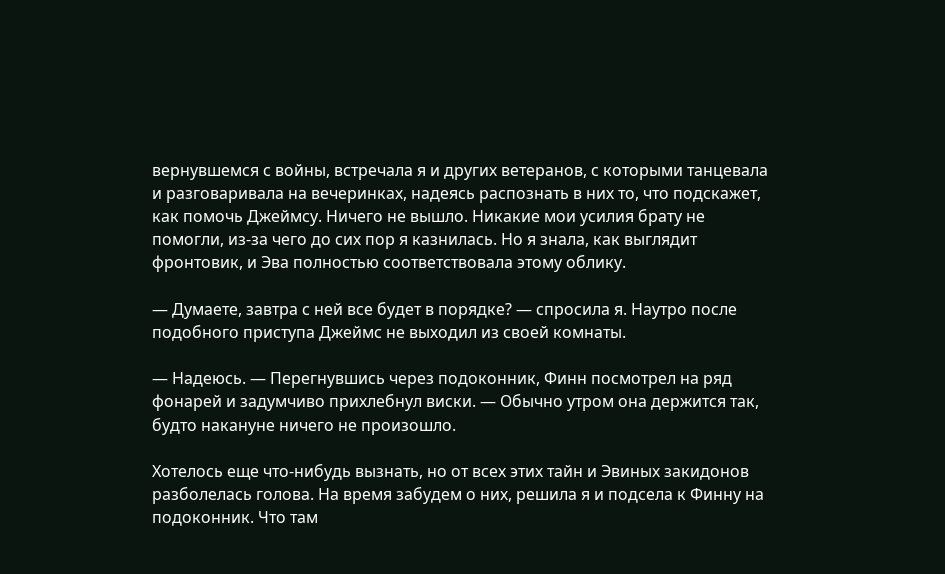вернувшемся с войны, встречала я и других ветеранов, с которыми танцевала и разговаривала на вечеринках, надеясь распознать в них то, что подскажет, как помочь Джеймсу. Ничего не вышло. Никакие мои усилия брату не помогли, из-за чего до сих пор я казнилась. Но я знала, как выглядит фронтовик, и Эва полностью соответствовала этому облику.

— Думаете, завтра с ней все будет в порядке? — спросила я. Наутро после подобного приступа Джеймс не выходил из своей комнаты.

— Надеюсь. — Перегнувшись через подоконник, Финн посмотрел на ряд фонарей и задумчиво прихлебнул виски. — Обычно утром она держится так, будто накануне ничего не произошло.

Хотелось еще что-нибудь вызнать, но от всех этих тайн и Эвиных закидонов разболелась голова. На время забудем о них, решила я и подсела к Финну на подоконник. Что там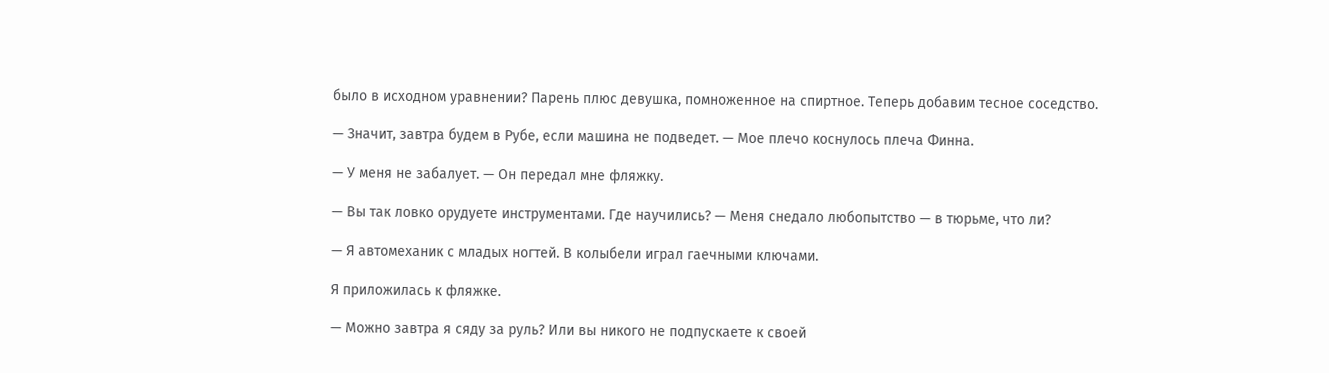было в исходном уравнении? Парень плюс девушка, помноженное на спиртное. Теперь добавим тесное соседство.

— Значит, завтра будем в Рубе, если машина не подведет. — Мое плечо коснулось плеча Финна.

— У меня не забалует. — Он передал мне фляжку.

— Вы так ловко орудуете инструментами. Где научились? — Меня снедало любопытство — в тюрьме, что ли?

— Я автомеханик с младых ногтей. В колыбели играл гаечными ключами.

Я приложилась к фляжке.

— Можно завтра я сяду за руль? Или вы никого не подпускаете к своей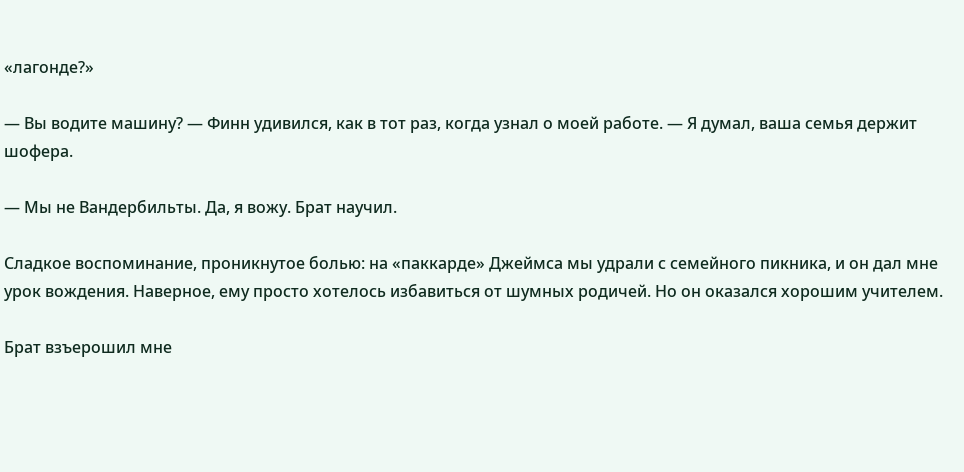«лагонде?»

— Вы водите машину? — Финн удивился, как в тот раз, когда узнал о моей работе. — Я думал, ваша семья держит шофера.

— Мы не Вандербильты. Да, я вожу. Брат научил.

Сладкое воспоминание, проникнутое болью: на «паккарде» Джеймса мы удрали с семейного пикника, и он дал мне урок вождения. Наверное, ему просто хотелось избавиться от шумных родичей. Но он оказался хорошим учителем.

Брат взъерошил мне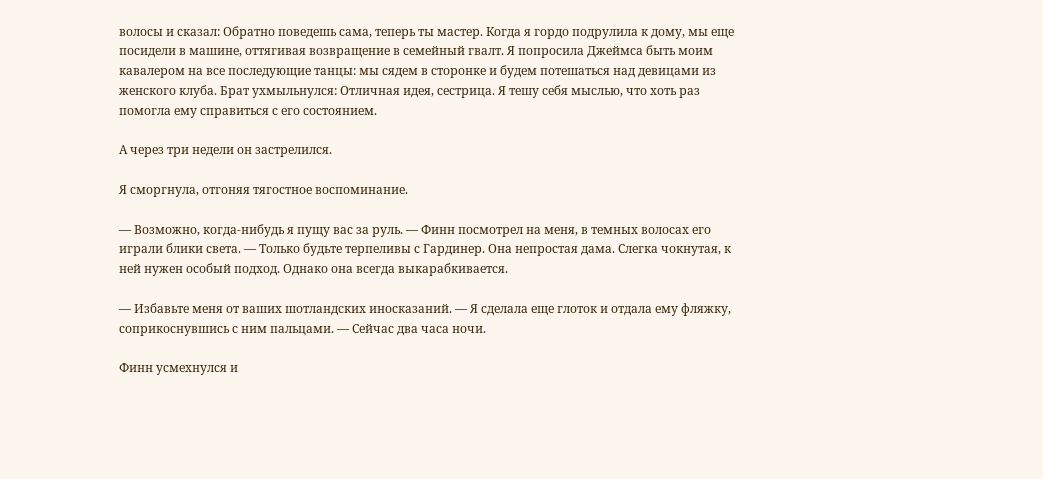волосы и сказал: Обратно поведешь сама, теперь ты мастер. Когда я гордо подрулила к дому, мы еще посидели в машине, оттягивая возвращение в семейный гвалт. Я попросила Джеймса быть моим кавалером на все последующие танцы: мы сядем в сторонке и будем потешаться над девицами из женского клуба. Брат ухмыльнулся: Отличная идея, сестрица. Я тешу себя мыслью, что хоть раз помогла ему справиться с его состоянием.

А через три недели он застрелился.

Я сморгнула, отгоняя тягостное воспоминание.

— Возможно, когда-нибудь я пущу вас за руль. — Финн посмотрел на меня, в темных волосах его играли блики света. — Только будьте терпеливы с Гардинер. Она непростая дама. Слегка чокнутая, к ней нужен особый подход. Однако она всегда выкарабкивается.

— Избавьте меня от ваших шотландских иносказаний. — Я сделала еще глоток и отдала ему фляжку, соприкоснувшись с ним пальцами. — Сейчас два часа ночи.

Финн усмехнулся и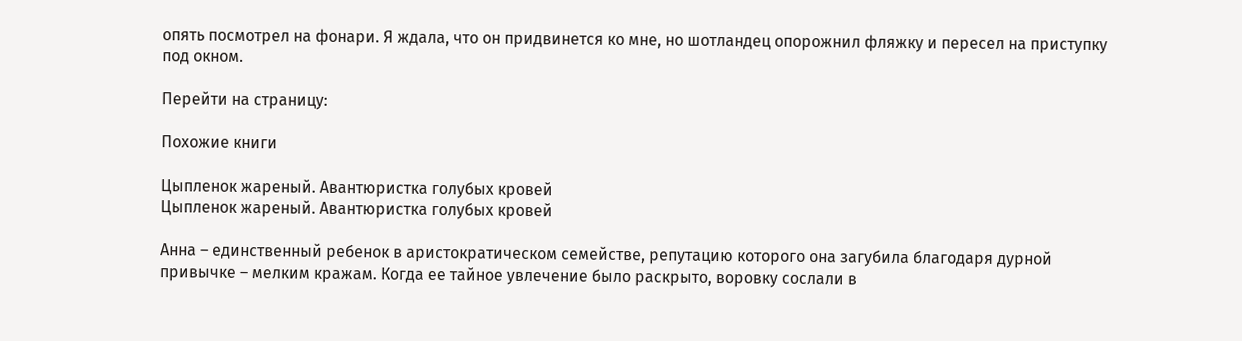опять посмотрел на фонари. Я ждала, что он придвинется ко мне, но шотландец опорожнил фляжку и пересел на приступку под окном.

Перейти на страницу:

Похожие книги

Цыпленок жареный. Авантюристка голубых кровей
Цыпленок жареный. Авантюристка голубых кровей

Анна – единственный ребенок в аристократическом семействе, репутацию которого она загубила благодаря дурной привычке – мелким кражам. Когда ее тайное увлечение было раскрыто, воровку сослали в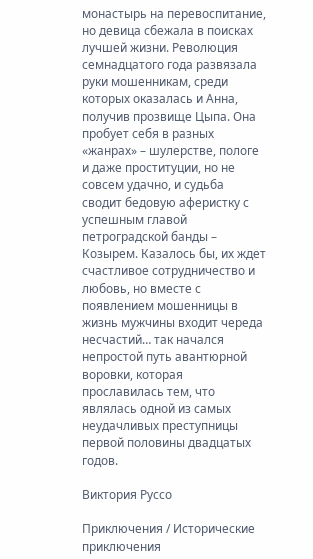монастырь на перевоспитание, но девица сбежала в поисках лучшей жизни. Революция семнадцатого года развязала руки мошенникам, среди которых оказалась и Анна, получив прозвище Цыпа. Она пробует себя в разных «жанрах» – шулерстве, пологе и даже проституции, но не совсем удачно, и судьба сводит бедовую аферистку с успешным главой петроградской банды – Козырем. Казалось бы, их ждет счастливое сотрудничество и любовь, но вместе с появлением мошенницы в жизнь мужчины входит череда несчастий… так начался непростой путь авантюрной воровки, которая прославилась тем, что являлась одной из самых неудачливых преступницы первой половины двадцатых годов.

Виктория Руссо

Приключения / Исторические приключения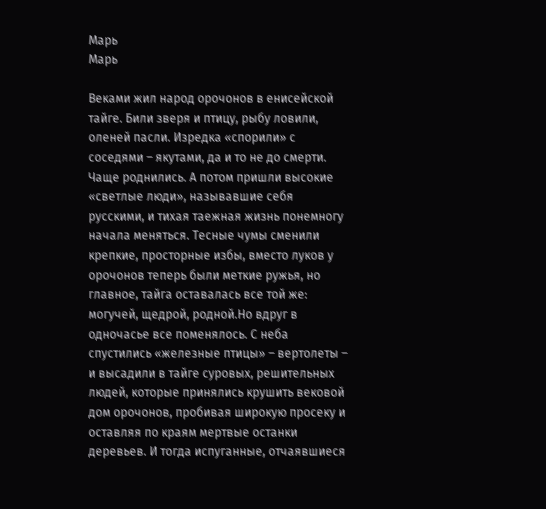Марь
Марь

Веками жил народ орочонов в енисейской тайге. Били зверя и птицу, рыбу ловили, оленей пасли. Изредка «спорили» с соседями – якутами, да и то не до смерти. Чаще роднились. А потом пришли высокие «светлые люди», называвшие себя русскими, и тихая таежная жизнь понемногу начала меняться. Тесные чумы сменили крепкие, просторные избы, вместо луков у орочонов теперь были меткие ружья, но главное, тайга оставалась все той же: могучей, щедрой, родной.Но вдруг в одночасье все поменялось. С неба спустились «железные птицы» – вертолеты – и высадили в тайге суровых, решительных людей, которые принялись крушить вековой дом орочонов, пробивая широкую просеку и оставляя по краям мертвые останки деревьев. И тогда испуганные, отчаявшиеся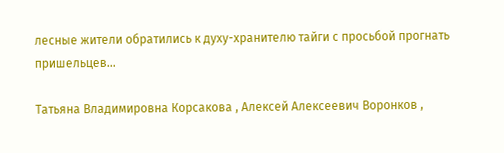лесные жители обратились к духу-хранителю тайги с просьбой прогнать пришельцев…

Татьяна Владимировна Корсакова , Алексей Алексеевич Воронков ,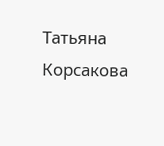Татьяна Корсакова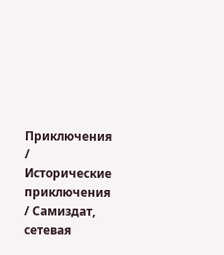Приключения / Исторические приключения / Самиздат, сетевая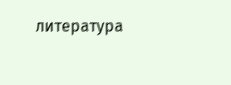литература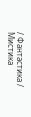/ Фантастика / Мистика